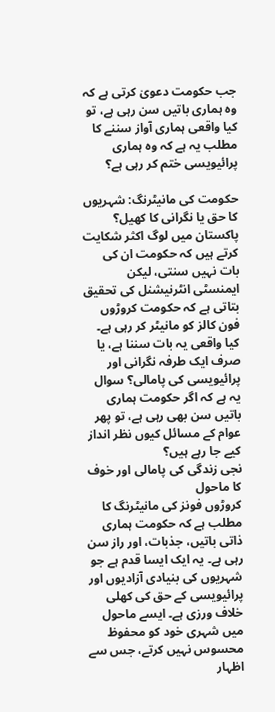جب حکومت دعویٰ کرتی ہے کہ وہ ہماری باتیں سن رہی ہے، تو کیا واقعی ہماری آواز سننے کا مطلب یہ ہے کہ وہ ہماری پرائیویسی ختم کر رہی ہے؟

حکومت کی مانیٹرنگ: شہریوں کا حق یا نگرانی کا کھیل؟
پاکستان میں لوگ اکثر شکایت کرتے ہیں کہ حکومت ان کی بات نہیں سنتی، لیکن ایمنسٹی انٹرنیشنل کی تحقیق بتاتی ہے کہ حکومت کروڑوں فون کالز کو مانیٹر کر رہی ہے۔ کیا واقعی یہ بات سننا ہے، یا صرف ایک طرفہ نگرانی اور پرائیویسی کی پامالی؟ سوال یہ ہے کہ اگر حکومت ہماری باتیں سن بھی رہی ہے، تو پھر عوام کے مسائل کیوں نظر انداز کیے جا رہے ہیں؟
نجی زندگی کی پامالی اور خوف کا ماحول
کروڑوں فونز کی مانیٹرنگ کا مطلب ہے کہ حکومت ہماری ذاتی باتیں، جذبات، اور راز سن رہی ہے۔ یہ ایک ایسا قدم ہے جو شہریوں کی بنیادی آزادیوں اور پرائیویسی کے حق کی کھلی خلاف ورزی ہے۔ ایسے ماحول میں شہری خود کو محفوظ محسوس نہیں کرتے، جس سے اظہار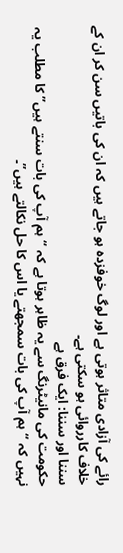رائے کی آزادی متاثر ہوتی ہے اور لوگ خوفزدہ ہو جاتے ہیں کہ ان کی باتیں سن کر ان کے خلاف کارروائی ہو سکتی ہے۔
سننا اور سننا: ایک فرق ہے
حکومت کی مانیٹرنگ سے یہ ظاہر ہوتا ہے کہ “ہم آپ کی بات سنتے ہیں” کا مطلب یہ نہیں کہ “ہم آپ کی بات سمجھتے یا اس کا حل نکالتے ہیں”۔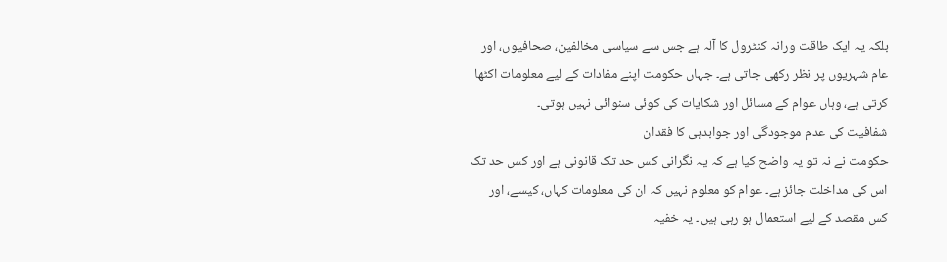بلکہ یہ ایک طاقت ورانہ کنٹرول کا آلہ ہے جس سے سیاسی مخالفین، صحافیوں، اور عام شہریوں پر نظر رکھی جاتی ہے۔ جہاں حکومت اپنے مفادات کے لیے معلومات اکٹھا کرتی ہے، وہاں عوام کے مسائل اور شکایات کی کوئی سنوائی نہیں ہوتی۔
شفافیت کی عدم موجودگی اور جوابدہی کا فقدان
حکومت نے نہ تو یہ واضح کیا ہے کہ یہ نگرانی کس حد تک قانونی ہے اور کس حد تک اس کی مداخلت جائز ہے۔ عوام کو معلوم نہیں کہ ان کی معلومات کہاں، کیسے، اور کس مقصد کے لیے استعمال ہو رہی ہیں۔ یہ خفیہ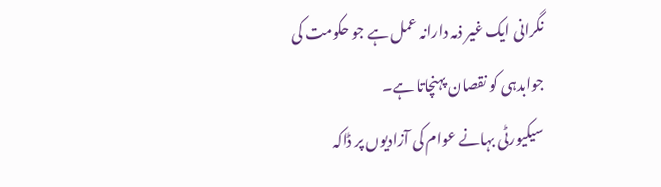نگرانی ایک غیر ذمہ دارانہ عمل ہے جو حکومت کی جوابدہی کو نقصان پہنچاتا ہے۔
سیکیورٹی بہانے عوام کی آزادیوں پر ڈاکہ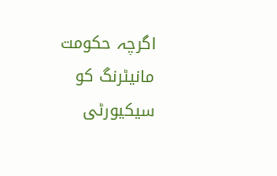اگرچہ حکومت مانیٹرنگ کو سیکیورٹی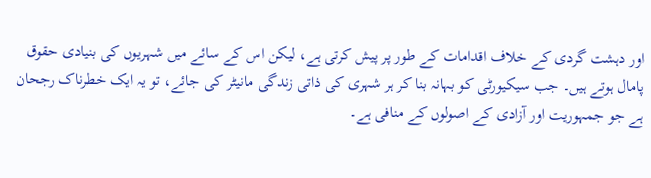اور دہشت گردی کے خلاف اقدامات کے طور پر پیش کرتی ہے، لیکن اس کے سائے میں شہریوں کی بنیادی حقوق پامال ہوتے ہیں۔ جب سیکیورٹی کو بہانہ بنا کر ہر شہری کی ذاتی زندگی مانیٹر کی جائے، تو یہ ایک خطرناک رجحان ہے جو جمہوریت اور آزادی کے اصولوں کے منافی ہے۔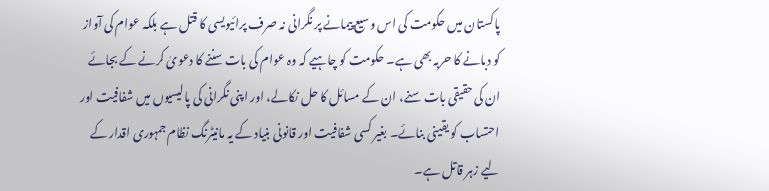پاکستان میں حکومت کی اس وسیع پیمانے پر نگرانی نہ صرف پرائیویسی کا قتل ہے بلکہ عوام کی آواز کو دبانے کا حربہ بھی ہے۔ حکومت کو چاہیے کہ وہ عوام کی بات سننے کا دعویٰ کرنے کے بجائے ان کی حقیقی بات سنے، ان کے مسائل کا حل نکالے، اور اپنی نگرانی کی پالیسیوں میں شفافیت اور احتساب کو یقینی بنائے۔ بغیر کسی شفافیت اور قانونی بنیاد کے یہ مانیٹرنگ نظام جمہوری اقدار کے لیے زہر قاتل ہے۔